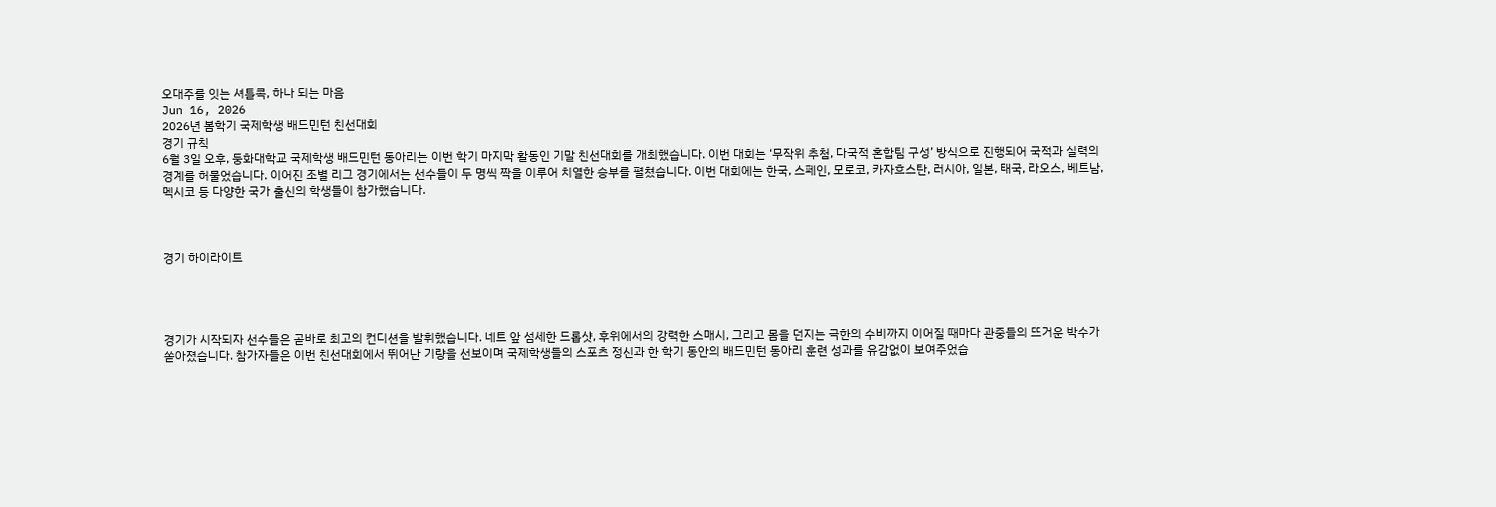오대주를 잇는 셔틀콕, 하나 되는 마음
Jun 16, 2026
2026년 봄학기 국제학생 배드민턴 친선대회
경기 규칙
6월 3일 오후, 둥화대학교 국제학생 배드민턴 동아리는 이번 학기 마지막 활동인 기말 친선대회를 개최했습니다. 이번 대회는 ‘무작위 추첨, 다국적 혼합팀 구성’ 방식으로 진행되어 국적과 실력의 경계를 허물었습니다. 이어진 조별 리그 경기에서는 선수들이 두 명씩 짝을 이루어 치열한 승부를 펼쳤습니다. 이번 대회에는 한국, 스페인, 모로코, 카자흐스탄, 러시아, 일본, 태국, 라오스, 베트남, 멕시코 등 다양한 국가 출신의 학생들이 참가했습니다.



경기 하이라이트




경기가 시작되자 선수들은 곧바로 최고의 컨디션을 발휘했습니다. 네트 앞 섬세한 드롭샷, 후위에서의 강력한 스매시, 그리고 몸을 던지는 극한의 수비까지 이어질 때마다 관중들의 뜨거운 박수가 쏟아졌습니다. 참가자들은 이번 친선대회에서 뛰어난 기량을 선보이며 국제학생들의 스포츠 정신과 한 학기 동안의 배드민턴 동아리 훈련 성과를 유감없이 보여주었습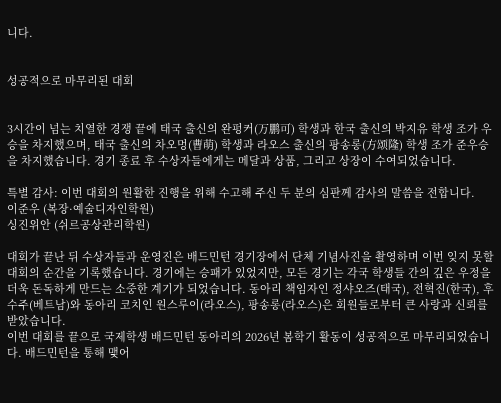니다.


성공적으로 마무리된 대회


3시간이 넘는 치열한 경쟁 끝에 태국 출신의 완펑커(万鹏可) 학생과 한국 출신의 박지유 학생 조가 우승을 차지했으며, 태국 출신의 차오멍(曹萌) 학생과 라오스 출신의 팡송롱(方颂隆) 학생 조가 준우승을 차지했습니다. 경기 종료 후 수상자들에게는 메달과 상품, 그리고 상장이 수여되었습니다.

특별 감사: 이번 대회의 원활한 진행을 위해 수고해 주신 두 분의 심판께 감사의 말씀을 전합니다.
이준우 (복장·예술디자인학원)
싱진위안 (쉬르공상관리학원)

대회가 끝난 뒤 수상자들과 운영진은 배드민턴 경기장에서 단체 기념사진을 촬영하며 이번 잊지 못할 대회의 순간을 기록했습니다. 경기에는 승패가 있었지만, 모든 경기는 각국 학생들 간의 깊은 우정을 더욱 돈독하게 만드는 소중한 계기가 되었습니다. 동아리 책임자인 정샤오즈(태국), 전혁진(한국), 후수주(베트남)와 동아리 코치인 원스루이(라오스), 팡송롱(라오스)은 회원들로부터 큰 사랑과 신뢰를 받았습니다.
이번 대회를 끝으로 국제학생 배드민턴 동아리의 2026년 봄학기 활동이 성공적으로 마무리되었습니다. 배드민턴을 통해 맺어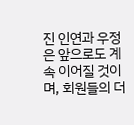진 인연과 우정은 앞으로도 계속 이어질 것이며, 회원들의 더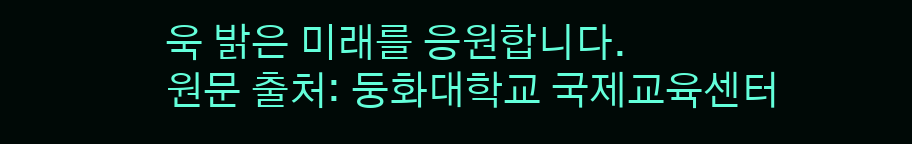욱 밝은 미래를 응원합니다.
원문 출처: 둥화대학교 국제교육센터